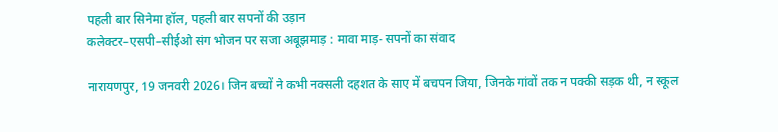पहली बार सिनेमा हॉल, पहली बार सपनों की उड़ान
कलेक्टर–एसपी–सीईओ संग भोजन पर सजा अबूझमाड़ : मावा माड़- सपनों का संवाद

नारायणपुर, 19 जनवरी 2026। जिन बच्चों ने कभी नक्सली दहशत के साए में बचपन जिया, जिनके गांवों तक न पक्की सड़क थी, न स्कूल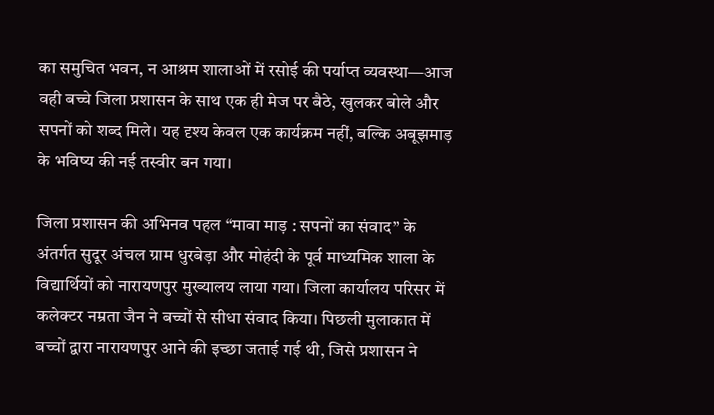का समुचित भवन, न आश्रम शालाओं में रसोई की पर्याप्त व्यवस्था—आज वही बच्चे जिला प्रशासन के साथ एक ही मेज पर बैठे, खुलकर बोले और सपनों को शब्द मिले। यह दृश्य केवल एक कार्यक्रम नहीं, बल्कि अबूझमाड़ के भविष्य की नई तस्वीर बन गया।

जिला प्रशासन की अभिनव पहल “मावा माड़ : सपनों का संवाद” के अंतर्गत सुदूर अंचल ग्राम धुरबेड़ा और मोहंदी के पूर्व माध्यमिक शाला के विद्यार्थियों को नारायणपुर मुख्यालय लाया गया। जिला कार्यालय परिसर में कलेक्टर नम्रता जैन ने बच्चों से सीधा संवाद किया। पिछली मुलाकात में बच्चों द्वारा नारायणपुर आने की इच्छा जताई गई थी, जिसे प्रशासन ने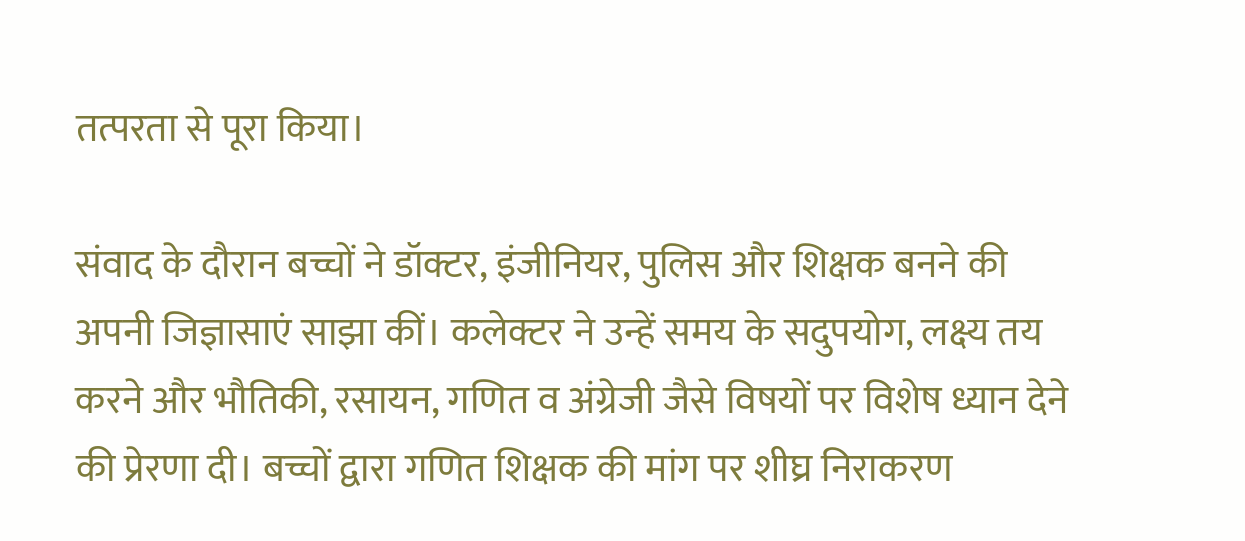तत्परता से पूरा किया।

संवाद के दौरान बच्चों ने डॉक्टर, इंजीनियर, पुलिस और शिक्षक बनने की अपनी जिज्ञासाएं साझा कीं। कलेक्टर ने उन्हें समय के सदुपयोग, लक्ष्य तय करने और भौतिकी, रसायन, गणित व अंग्रेजी जैसे विषयों पर विशेष ध्यान देने की प्रेरणा दी। बच्चों द्वारा गणित शिक्षक की मांग पर शीघ्र निराकरण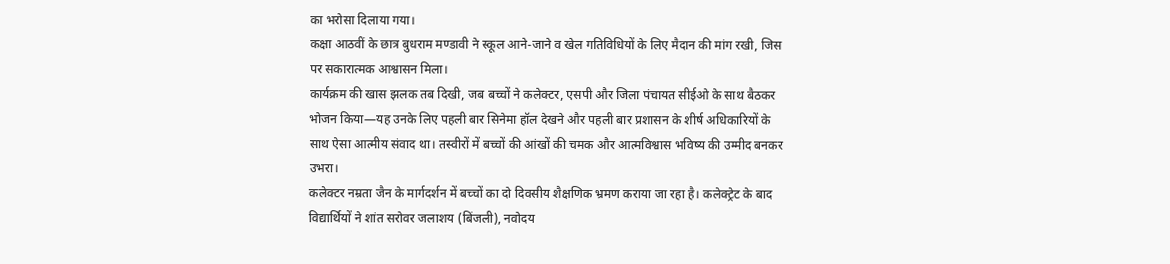का भरोसा दिलाया गया।
कक्षा आठवीं के छात्र बुधराम मण्डावी ने स्कूल आने-जाने व खेल गतिविधियों के लिए मैदान की मांग रखी, जिस पर सकारात्मक आश्वासन मिला।
कार्यक्रम की खास झलक तब दिखी, जब बच्चों ने कलेक्टर, एसपी और जिला पंचायत सीईओ के साथ बैठकर भोजन किया—यह उनके लिए पहली बार सिनेमा हॉल देखने और पहली बार प्रशासन के शीर्ष अधिकारियों के साथ ऐसा आत्मीय संवाद था। तस्वीरों में बच्चों की आंखों की चमक और आत्मविश्वास भविष्य की उम्मीद बनकर उभरा।
कलेक्टर नम्रता जैन के मार्गदर्शन में बच्चों का दो दिवसीय शैक्षणिक भ्रमण कराया जा रहा है। कलेक्ट्रेट के बाद विद्यार्थियों ने शांत सरोवर जलाशय (बिंजली), नवोदय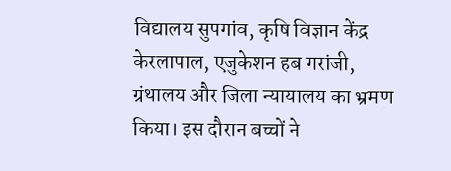विद्यालय सुपगांव, कृषि विज्ञान केंद्र केरलापाल, एजुकेशन हब गरांजी, ग्रंथालय और जिला न्यायालय का भ्रमण किया। इस दौरान बच्चों ने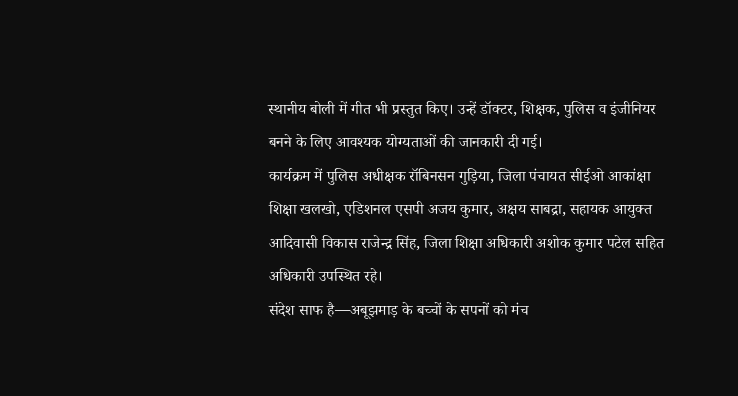स्थानीय बोली में गीत भी प्रस्तुत किए। उन्हें डॉक्टर, शिक्षक, पुलिस व इंजीनियर बनने के लिए आवश्यक योग्यताओं की जानकारी दी गई।
कार्यक्रम में पुलिस अधीक्षक रॉबिनसन गुड़िया, जिला पंचायत सीईओ आकांक्षा शिक्षा खलखो, एडिशनल एसपी अजय कुमार, अक्षय साबद्रा, सहायक आयुक्त आदिवासी विकास राजेन्द्र सिंह, जिला शिक्षा अधिकारी अशोक कुमार पटेल सहित अधिकारी उपस्थित रहे।
संदेश साफ है—अबूझमाड़ के बच्चों के सपनों को मंच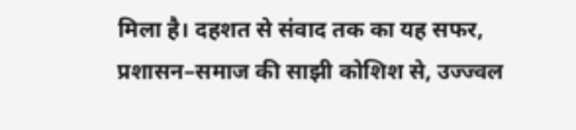मिला है। दहशत से संवाद तक का यह सफर, प्रशासन–समाज की साझी कोशिश से, उज्ज्वल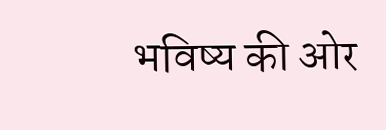भविष्य की ओर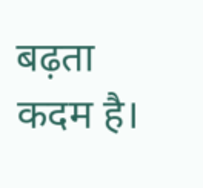बढ़ता कदम है।